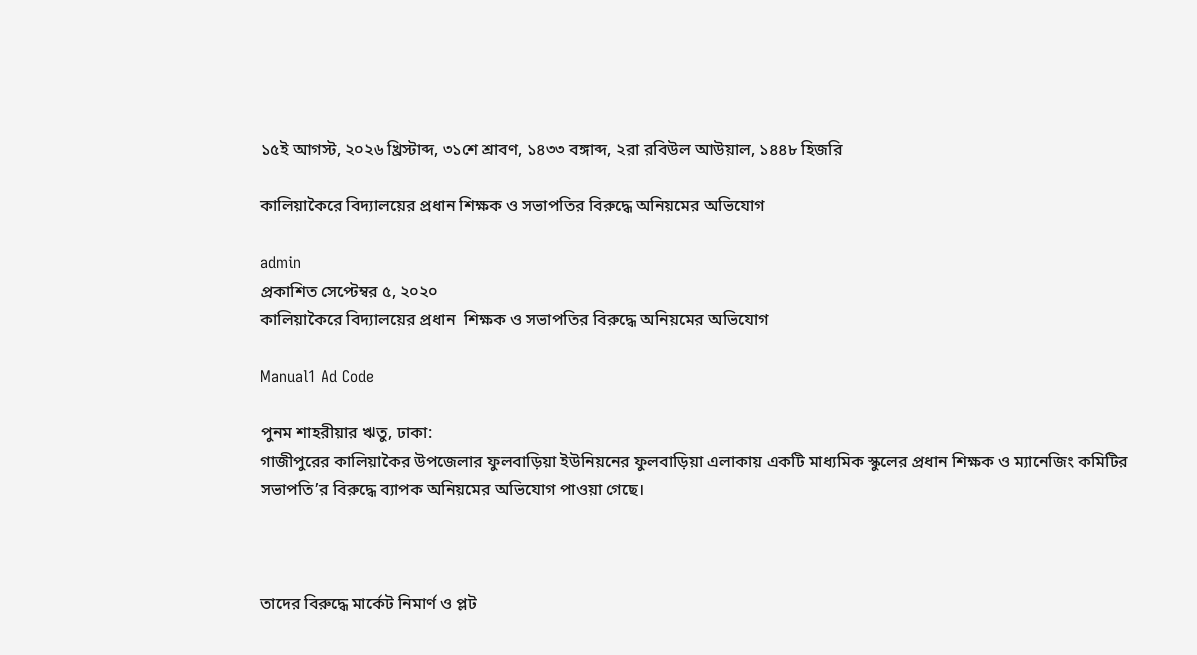১৫ই আগস্ট, ২০২৬ খ্রিস্টাব্দ, ৩১শে শ্রাবণ, ১৪৩৩ বঙ্গাব্দ, ২রা রবিউল আউয়াল, ১৪৪৮ হিজরি

কালিয়াকৈরে বিদ্যালয়ের প্রধান শিক্ষক ও সভাপতির বিরুদ্ধে অনিয়মের অভিযোগ

admin
প্রকাশিত সেপ্টেম্বর ৫, ২০২০
কালিয়াকৈরে বিদ্যালয়ের প্রধান  শিক্ষক ও সভাপতির বিরুদ্ধে অনিয়মের অভিযোগ

Manual1 Ad Code

পুনম শাহরীয়ার ঋতু, ঢাকা:
গাজীপুরের কালিয়াকৈর উপজেলার ফুলবাড়িয়া ইউনিয়নের ফুলবাড়িয়া এলাকায় একটি মাধ্যমিক স্কুলের প্রধান শিক্ষক ও ম্যানেজিং কমিটির
সভাপতি’র বিরুদ্ধে ব্যাপক অনিয়মের অভিযোগ পাওয়া গেছে।



তাদের বিরুদ্ধে মার্কেট নিমার্ণ ও প্লট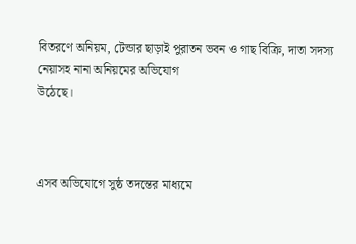বিতরণে অনিয়ম, টেন্ডার ছাড়াই পুরাতন ভবন ও গাছ বিক্রি, দাতা সদস্য নেয়াসহ নানা অনিয়মের অভিযোগ
উঠেছে।



এসব অভিযোগে সুষ্ঠ তদন্তের মাধ্যমে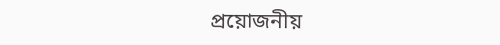প্রয়োজনীয়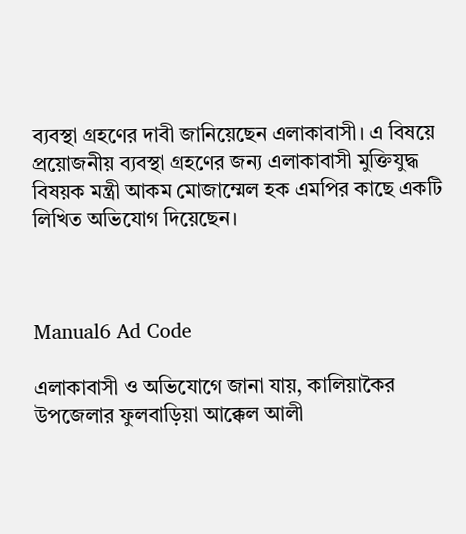ব্যবস্থা গ্রহণের দাবী জানিয়েছেন এলাকাবাসী। এ বিষয়ে প্রয়োজনীয় ব্যবস্থা গ্রহণের জন্য এলাকাবাসী মুক্তিযুদ্ধ বিষয়ক মন্ত্রী আকম মোজাম্মেল হক এমপির কাছে একটি লিখিত অভিযোগ দিয়েছেন।



Manual6 Ad Code

এলাকাবাসী ও অভিযোগে জানা যায়, কালিয়াকৈর উপজেলার ফুলবাড়িয়া আক্কেল আলী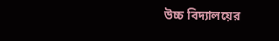উচ্চ বিদ্যালয়ের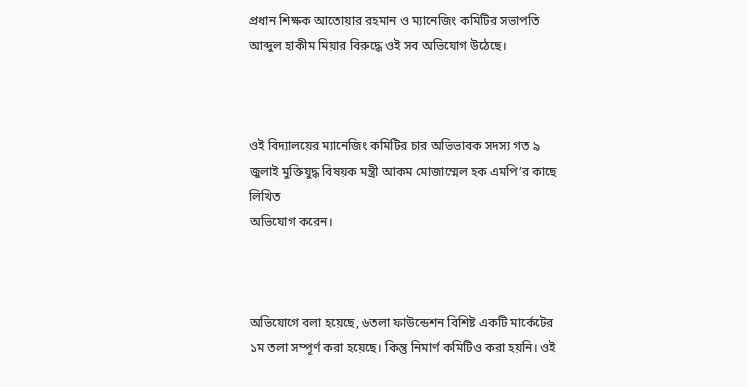প্রধান শিক্ষক আতোয়ার রহমান ও ম্যানেজিং কমিটির সভাপতি আব্দুল হাকীম মিয়ার বিরুদ্ধে ওই সব অভিযোগ উঠেছে।



ওই বিদ্যালয়ের ম্যানেজিং কমিটির চার অভিভাবক সদস্য গত ৯ জুলাই মুক্তিযুদ্ধ বিষয়ক মন্ত্রী আকম মোজাম্মেল হক এমপি’র কাছে লিখিত
অভিযোগ করেন।



অভিযোগে বলা হয়েছে, ৬তলা ফাউন্ডেশন বিশিষ্ট একটি মার্কেটের ১ম তলা সম্পূর্ণ করা হয়েছে। কিন্তু নিমার্ণ কমিটিও করা হয়নি। ওই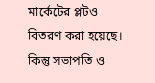মার্কেটের প্লটও বিতরণ করা হয়েছে। কিন্তু সভাপতি ও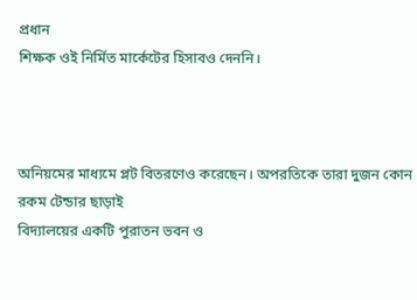প্রধান
শিক্ষক ওই নির্মিত মার্কেটের হিসাবও দেননি।



অনিয়মের মাধ্যমে প্লট বিতরণেও করেছেন। অপরতিকে তারা দুজন কোন রকম টেন্ডার ছাড়াই
বিদ্যালয়ের একটি পুরাতন ভবন ও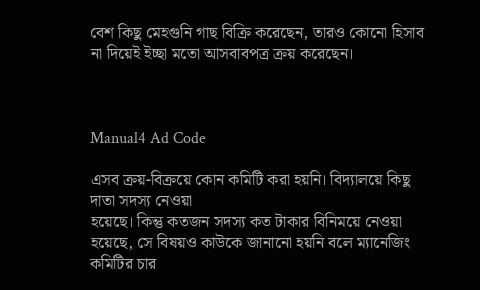বেশ কিছু মেহগুনি গাছ বিক্রি করেছেন, তারও কোনো হিসাব না দিয়েই ইচ্ছা মতো আসবাবপত্র ক্রয় করেছেন।



Manual4 Ad Code

এসব ক্রয়-বিক্রয়ে কোন কমিটি করা হয়নি। বিদ্যালয়ে কিছু দাতা সদস্য নেওয়া
হয়েছে। কিন্তু কতজন সদস্য কত টাকার বিনিময়ে নেওয়া হয়েছে, সে বিষয়ও কাউকে জানানো হয়নি বলে ম্যানেজিং কমিটির চার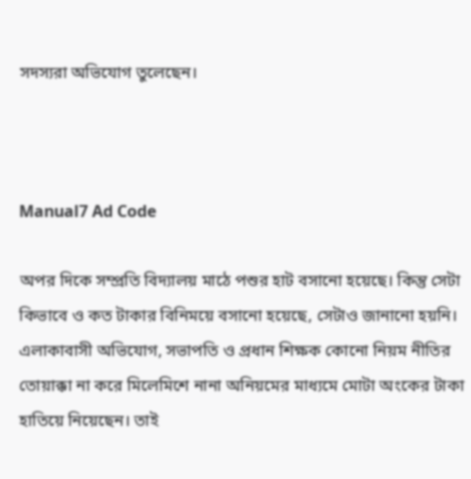সদস্যরা অভিযোগ তুলেছেন।



Manual7 Ad Code

অপর দিকে সম্প্রতি বিদ্যালয় মাঠে পশুর হাট বসানো হয়েছে। কিন্তু সেটা কিভাবে ও কত টাকার বিনিময়ে বসানো হয়েছে, সেটাও জানানো হয়নি।
এলাকাবাসী অভিযোগ, সভাপতি ও প্রধান শিক্ষক কোনো নিয়ম নীতির তোয়াক্কা না করে মিলেমিশে নানা অনিয়মের মাধ্যমে মোটা অংকের টাকা
হাতিয়ে নিয়েছেন। তাই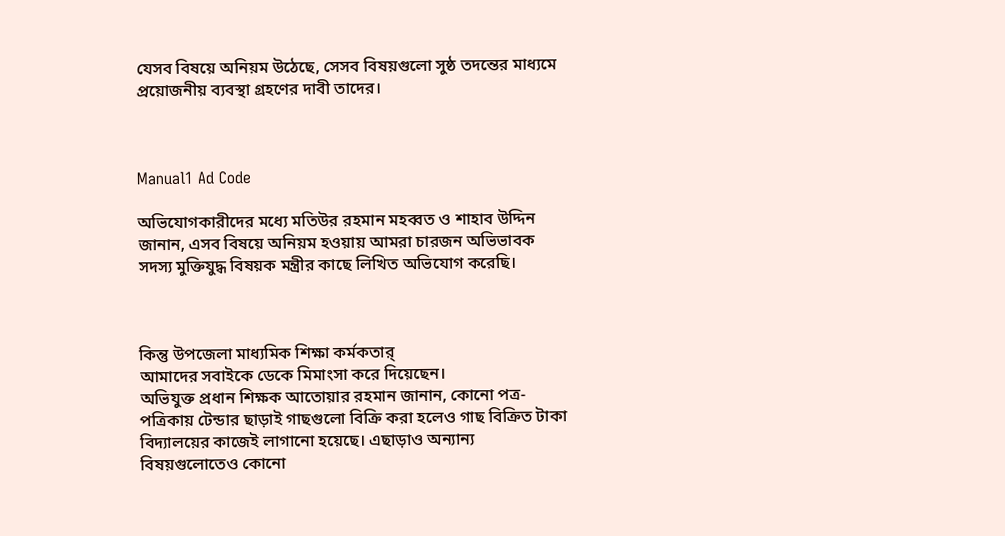যেসব বিষয়ে অনিয়ম উঠেছে, সেসব বিষয়গুলো সুষ্ঠ তদন্তের মাধ্যমে প্রয়োজনীয় ব্যবস্থা গ্রহণের দাবী তাদের।



Manual1 Ad Code

অভিযোগকারীদের মধ্যে মতিউর রহমান মহব্বত ও শাহাব উদ্দিন জানান, এসব বিষয়ে অনিয়ম হওয়ায় আমরা চারজন অভিভাবক সদস্য মুক্তিযুদ্ধ বিষয়ক মন্ত্রীর কাছে লিখিত অভিযোগ করেছি।



কিন্তু উপজেলা মাধ্যমিক শিক্ষা কর্মকতার্
আমাদের সবাইকে ডেকে মিমাংসা করে দিয়েছেন।
অভিযুক্ত প্রধান শিক্ষক আতোয়ার রহমান জানান, কোনো পত্র-পত্রিকায় টেন্ডার ছাড়াই গাছগুলো বিক্রি করা হলেও গাছ বিক্রিত টাকা বিদ্যালয়ের কাজেই লাগানো হয়েছে। এছাড়াও অন্যান্য বিষয়গুলোতেও কোনো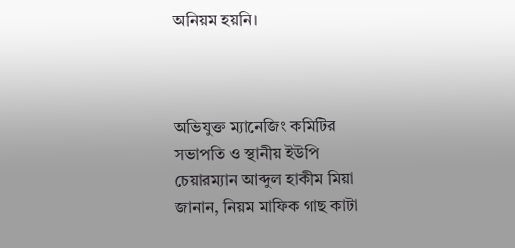অনিয়ম হয়নি।



অভিযুক্ত ম্যানেজিং কমিটির সভাপতি ও স্থানীয় ইউপি চেয়ারম্যান আব্দুল হাকীম মিয়া জানান, নিয়ম মাফিক গাছ কাটা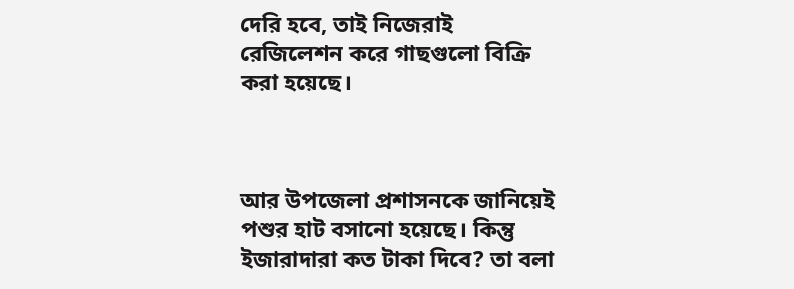দেরি হবে, তাই নিজেরাই
রেজিলেশন করে গাছগুলো বিক্রি করা হয়েছে।



আর উপজেলা প্রশাসনকে জানিয়েই পশুর হাট বসানো হয়েছে। কিন্তু ইজারাদারা কত টাকা দিবে? তা বলা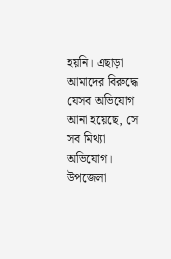হয়নি। এছাড়া আমাদের বিরুদ্ধে যেসব অভিযোগ আনা হয়েছে, সে সব মিথ্যা অভিযোগ।
উপজেলা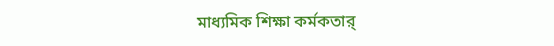মাধ্যমিক শিক্ষা কর্মকতার্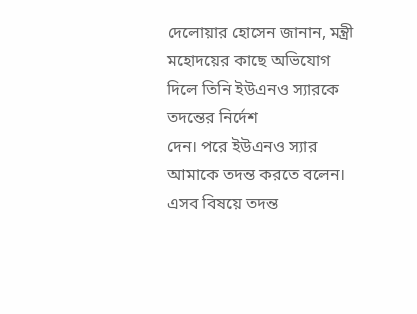দেলোয়ার হোসেন জানান, মন্ত্রী মহোদয়ের কাছে অভিযোগ দিলে তিনি ইউএনও স্যারকে তদন্তের নির্দেশ
দেন। পরে ইউএনও স্যার আমাকে তদন্ত করতে বলেন। এসব বিষয়ে তদন্ত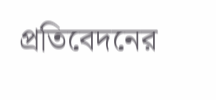প্রতিবেদনের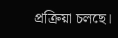প্রক্রিয়া চলছে।